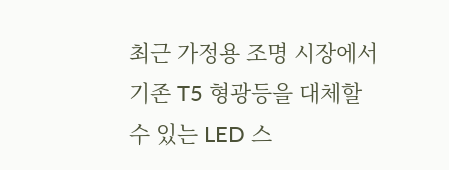최근 가정용 조명 시장에서 기존 T5 형광등을 대체할 수 있는 LED 스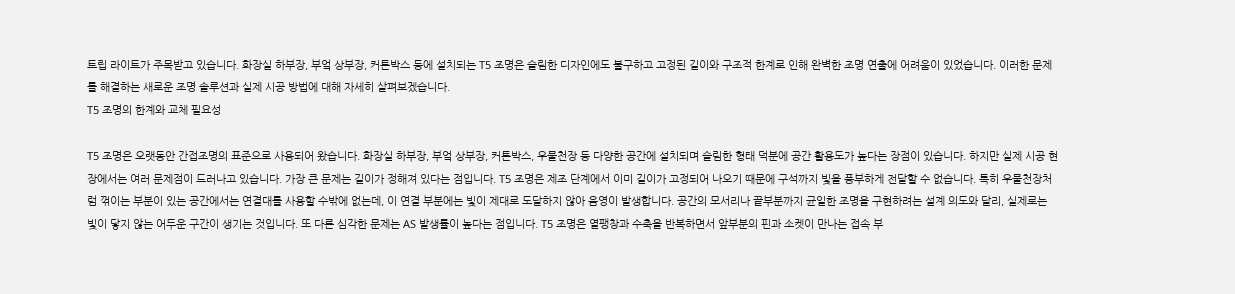트립 라이트가 주목받고 있습니다. 화장실 하부장, 부엌 상부장, 커튼박스 등에 설치되는 T5 조명은 슬림한 디자인에도 불구하고 고정된 길이와 구조적 한계로 인해 완벽한 조명 연출에 어려움이 있었습니다. 이러한 문제를 해결하는 새로운 조명 솔루션과 실제 시공 방법에 대해 자세히 살펴보겠습니다.
T5 조명의 한계와 교체 필요성

T5 조명은 오랫동안 간접조명의 표준으로 사용되어 왔습니다. 화장실 하부장, 부엌 상부장, 커튼박스, 우물천장 등 다양한 공간에 설치되며 슬림한 형태 덕분에 공간 활용도가 높다는 장점이 있습니다. 하지만 실제 시공 현장에서는 여러 문제점이 드러나고 있습니다. 가장 큰 문제는 길이가 정해져 있다는 점입니다. T5 조명은 제조 단계에서 이미 길이가 고정되어 나오기 때문에 구석까지 빛을 풍부하게 전달할 수 없습니다. 특히 우물천장처럼 꺾이는 부분이 있는 공간에서는 연결대를 사용할 수밖에 없는데, 이 연결 부분에는 빛이 제대로 도달하지 않아 음영이 발생합니다. 공간의 모서리나 끝부분까지 균일한 조명을 구현하려는 설계 의도와 달리, 실제로는 빛이 닿지 않는 어두운 구간이 생기는 것입니다. 또 다른 심각한 문제는 AS 발생률이 높다는 점입니다. T5 조명은 열팽창과 수축을 반복하면서 앞부분의 핀과 소켓이 만나는 접속 부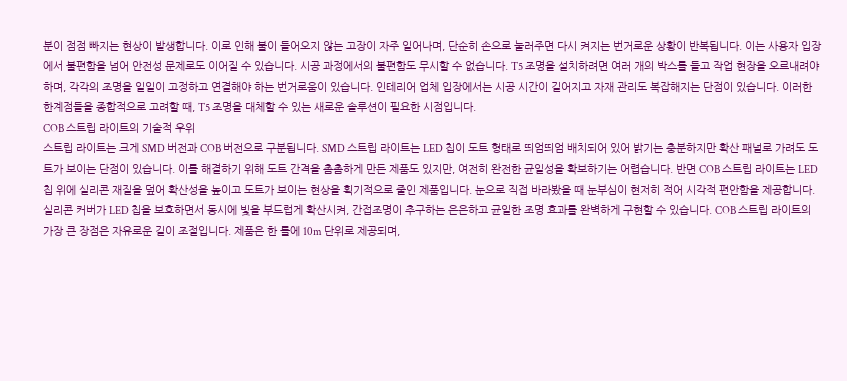분이 점점 빠지는 현상이 발생합니다. 이로 인해 불이 들어오지 않는 고장이 자주 일어나며, 단순히 손으로 눌러주면 다시 켜지는 번거로운 상황이 반복됩니다. 이는 사용자 입장에서 불편함을 넘어 안전성 문제로도 이어질 수 있습니다. 시공 과정에서의 불편함도 무시할 수 없습니다. T5 조명을 설치하려면 여러 개의 박스를 들고 작업 현장을 오르내려야 하며, 각각의 조명을 일일이 고정하고 연결해야 하는 번거로움이 있습니다. 인테리어 업체 입장에서는 시공 시간이 길어지고 자재 관리도 복잡해지는 단점이 있습니다. 이러한 한계점들을 종합적으로 고려할 때, T5 조명을 대체할 수 있는 새로운 솔루션이 필요한 시점입니다.
COB 스트립 라이트의 기술적 우위
스트립 라이트는 크게 SMD 버전과 COB 버전으로 구분됩니다. SMD 스트립 라이트는 LED 칩이 도트 형태로 띄엄띄엄 배치되어 있어 밝기는 충분하지만 확산 패널로 가려도 도트가 보이는 단점이 있습니다. 이를 해결하기 위해 도트 간격을 촘촘하게 만든 제품도 있지만, 여전히 완전한 균일성을 확보하기는 어렵습니다. 반면 COB 스트립 라이트는 LED 칩 위에 실리콘 재질을 덮어 확산성을 높이고 도트가 보이는 현상을 획기적으로 줄인 제품입니다. 눈으로 직접 바라봤을 때 눈부심이 현저히 적어 시각적 편안함을 제공합니다. 실리콘 커버가 LED 칩을 보호하면서 동시에 빛을 부드럽게 확산시켜, 간접조명이 추구하는 은은하고 균일한 조명 효과를 완벽하게 구현할 수 있습니다. COB 스트립 라이트의 가장 큰 장점은 자유로운 길이 조절입니다. 제품은 한 롤에 10m 단위로 제공되며,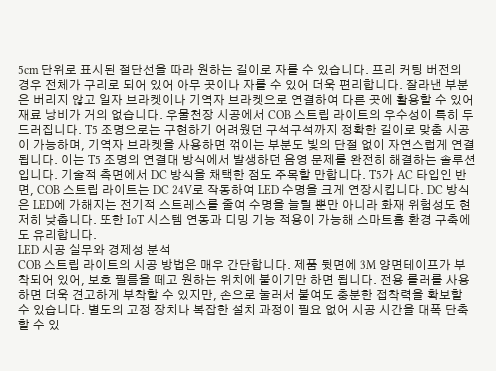5cm 단위로 표시된 절단선을 따라 원하는 길이로 자를 수 있습니다. 프리 커팅 버전의 경우 전체가 구리로 되어 있어 아무 곳이나 자를 수 있어 더욱 편리합니다. 잘라낸 부분은 버리지 않고 일자 브라켓이나 기역자 브라켓으로 연결하여 다른 곳에 활용할 수 있어 재료 낭비가 거의 없습니다. 우물천장 시공에서 COB 스트립 라이트의 우수성이 특히 두드러집니다. T5 조명으로는 구현하기 어려웠던 구석구석까지 정확한 길이로 맞춤 시공이 가능하며, 기역자 브라켓을 사용하면 꺾이는 부분도 빛의 단절 없이 자연스럽게 연결됩니다. 이는 T5 조명의 연결대 방식에서 발생하던 음영 문제를 완전히 해결하는 솔루션입니다. 기술적 측면에서 DC 방식을 채택한 점도 주목할 만합니다. T5가 AC 타입인 반면, COB 스트립 라이트는 DC 24V로 작동하여 LED 수명을 크게 연장시킵니다. DC 방식은 LED에 가해지는 전기적 스트레스를 줄여 수명을 늘릴 뿐만 아니라 화재 위험성도 현저히 낮춥니다. 또한 IoT 시스템 연동과 디밍 기능 적용이 가능해 스마트홈 환경 구축에도 유리합니다.
LED 시공 실무와 경제성 분석
COB 스트립 라이트의 시공 방법은 매우 간단합니다. 제품 뒷면에 3M 양면테이프가 부착되어 있어, 보호 필름을 떼고 원하는 위치에 붙이기만 하면 됩니다. 전용 롤러를 사용하면 더욱 견고하게 부착할 수 있지만, 손으로 눌러서 붙여도 충분한 접착력을 확보할 수 있습니다. 별도의 고정 장치나 복잡한 설치 과정이 필요 없어 시공 시간을 대폭 단축할 수 있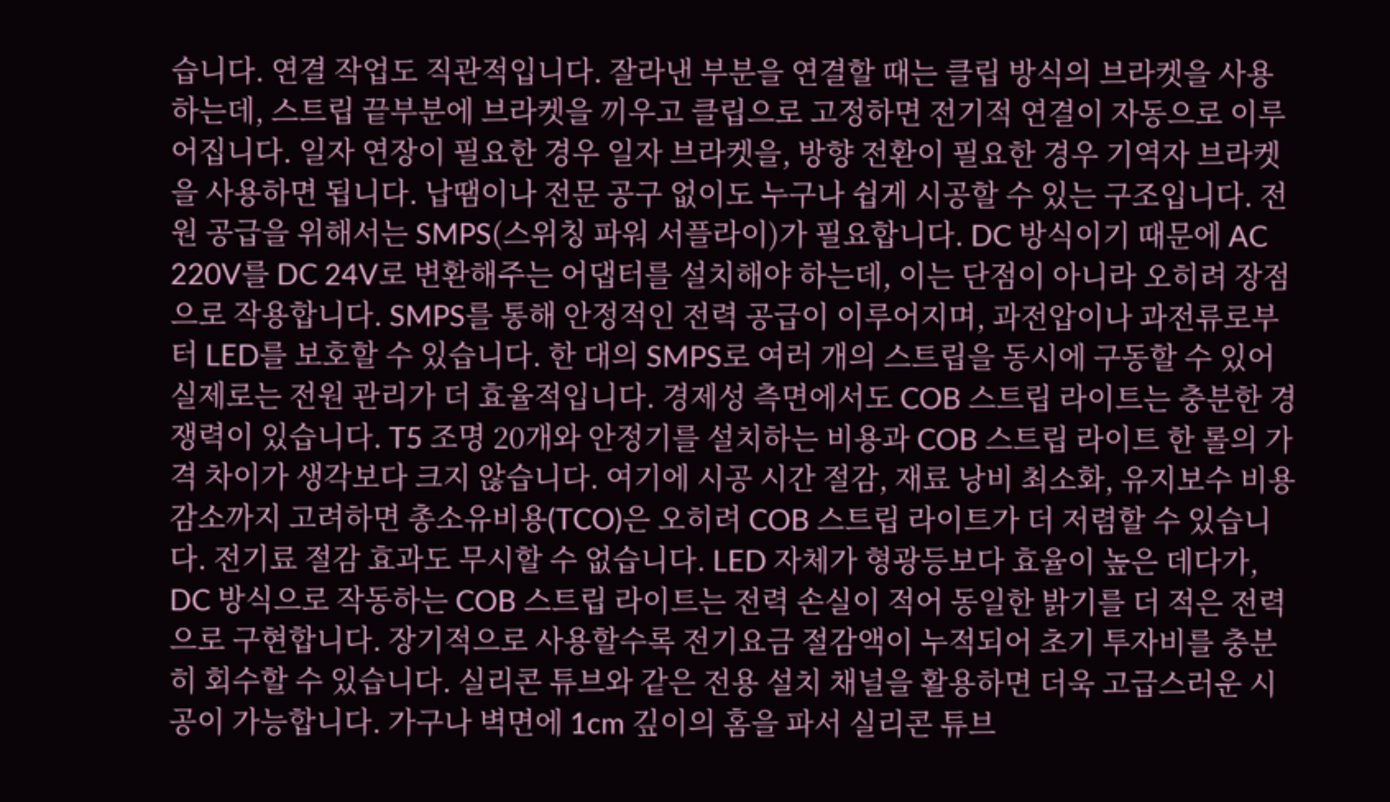습니다. 연결 작업도 직관적입니다. 잘라낸 부분을 연결할 때는 클립 방식의 브라켓을 사용하는데, 스트립 끝부분에 브라켓을 끼우고 클립으로 고정하면 전기적 연결이 자동으로 이루어집니다. 일자 연장이 필요한 경우 일자 브라켓을, 방향 전환이 필요한 경우 기역자 브라켓을 사용하면 됩니다. 납땜이나 전문 공구 없이도 누구나 쉽게 시공할 수 있는 구조입니다. 전원 공급을 위해서는 SMPS(스위칭 파워 서플라이)가 필요합니다. DC 방식이기 때문에 AC 220V를 DC 24V로 변환해주는 어댑터를 설치해야 하는데, 이는 단점이 아니라 오히려 장점으로 작용합니다. SMPS를 통해 안정적인 전력 공급이 이루어지며, 과전압이나 과전류로부터 LED를 보호할 수 있습니다. 한 대의 SMPS로 여러 개의 스트립을 동시에 구동할 수 있어 실제로는 전원 관리가 더 효율적입니다. 경제성 측면에서도 COB 스트립 라이트는 충분한 경쟁력이 있습니다. T5 조명 20개와 안정기를 설치하는 비용과 COB 스트립 라이트 한 롤의 가격 차이가 생각보다 크지 않습니다. 여기에 시공 시간 절감, 재료 낭비 최소화, 유지보수 비용 감소까지 고려하면 총소유비용(TCO)은 오히려 COB 스트립 라이트가 더 저렴할 수 있습니다. 전기료 절감 효과도 무시할 수 없습니다. LED 자체가 형광등보다 효율이 높은 데다가, DC 방식으로 작동하는 COB 스트립 라이트는 전력 손실이 적어 동일한 밝기를 더 적은 전력으로 구현합니다. 장기적으로 사용할수록 전기요금 절감액이 누적되어 초기 투자비를 충분히 회수할 수 있습니다. 실리콘 튜브와 같은 전용 설치 채널을 활용하면 더욱 고급스러운 시공이 가능합니다. 가구나 벽면에 1cm 깊이의 홈을 파서 실리콘 튜브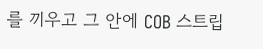를 끼우고 그 안에 COB 스트립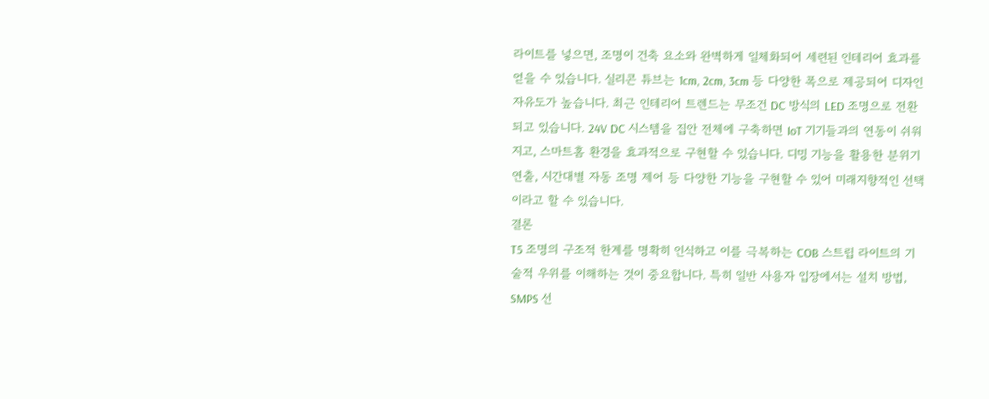라이트를 넣으면, 조명이 건축 요소와 완벽하게 일체화되어 세련된 인테리어 효과를 얻을 수 있습니다. 실리콘 튜브는 1cm, 2cm, 3cm 등 다양한 폭으로 제공되어 디자인 자유도가 높습니다. 최근 인테리어 트렌드는 무조건 DC 방식의 LED 조명으로 전환되고 있습니다. 24V DC 시스템을 집안 전체에 구축하면 IoT 기기들과의 연동이 쉬워지고, 스마트홈 환경을 효과적으로 구현할 수 있습니다. 디밍 기능을 활용한 분위기 연출, 시간대별 자동 조명 제어 등 다양한 기능을 구현할 수 있어 미래지향적인 선택이라고 할 수 있습니다.
결론
T5 조명의 구조적 한계를 명확히 인식하고 이를 극복하는 COB 스트립 라이트의 기술적 우위를 이해하는 것이 중요합니다. 특히 일반 사용자 입장에서는 설치 방법, SMPS 선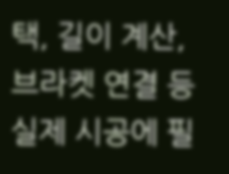택, 길이 계산, 브라켓 연결 등 실제 시공에 필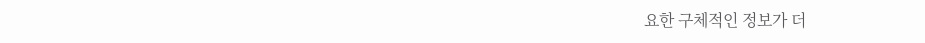요한 구체적인 정보가 더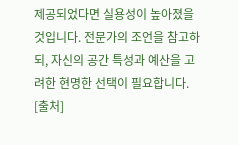제공되었다면 실용성이 높아졌을 것입니다. 전문가의 조언을 참고하되, 자신의 공간 특성과 예산을 고려한 현명한 선택이 필요합니다.
[출처]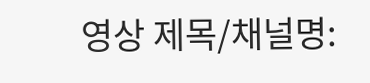영상 제목/채널명: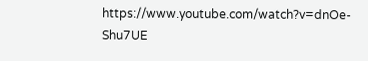https://www.youtube.com/watch?v=dnOe-Shu7UE